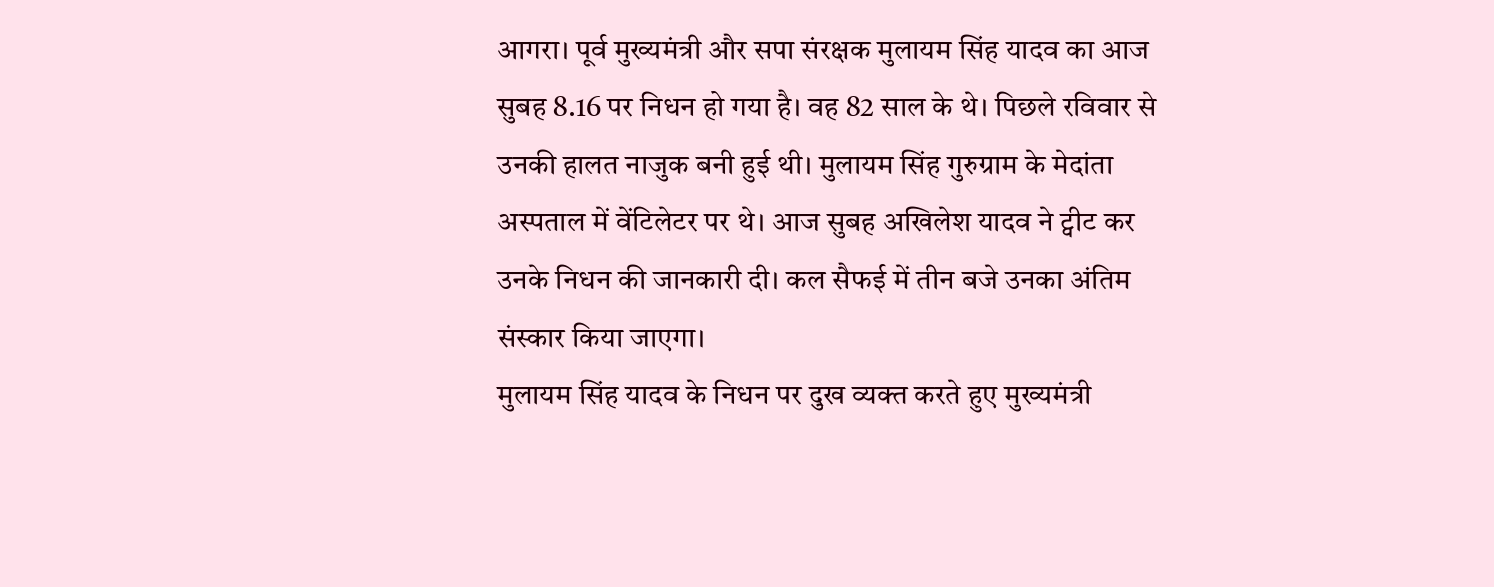आगरा। पूर्व मुख्यमंत्री और सपा संरक्षक मुलायम सिंह यादव का आज सुबह 8.16 पर निधन हो गया है। वह 82 साल के थे। पिछले रविवार से उनकी हालत नाजुक बनी हुई थी। मुलायम सिंह गुरुग्राम के मेदांता अस्पताल में वेंटिलेटर पर थे। आज सुबह अखिलेश यादव ने ट्वीट कर उनके निधन की जानकारी दी। कल सैफई में तीन बजे उनका अंतिम संस्कार किया जाएगा।
मुलायम सिंह यादव के निधन पर दुख व्यक्त करते हुए मुख्यमंत्री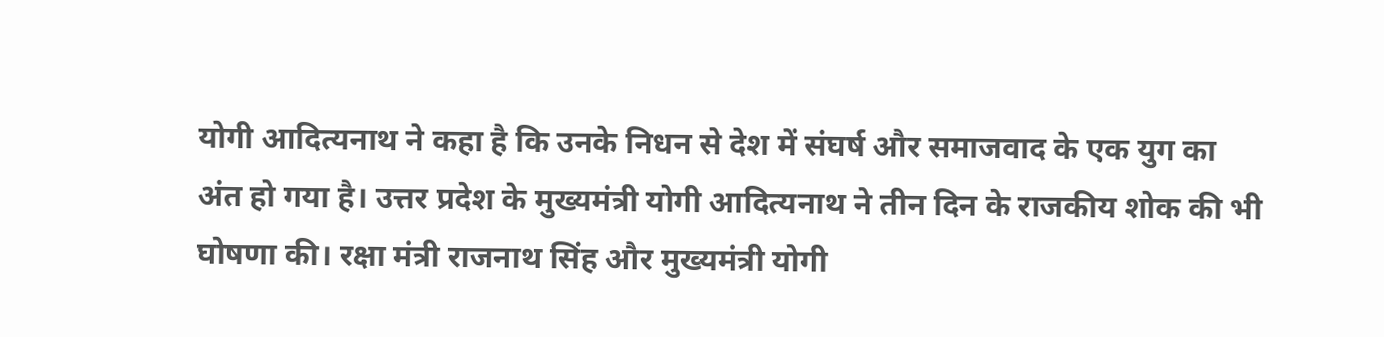योगी आदित्यनाथ ने कहा है कि उनके निधन से देश में संघर्ष और समाजवाद के एक युग का अंत हो गया है। उत्तर प्रदेश के मुख्यमंत्री योगी आदित्यनाथ ने तीन दिन के राजकीय शोक की भी घोषणा की। रक्षा मंत्री राजनाथ सिंह और मुख्यमंत्री योगी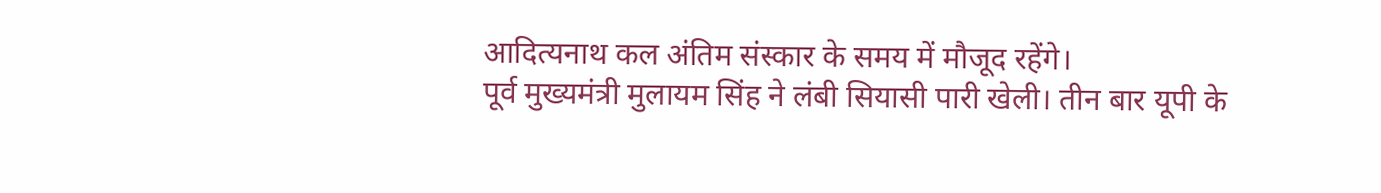आदित्यनाथ कल अंतिम संस्कार के समय में मौजूद रहेंगे।
पूर्व मुख्यमंत्री मुलायम सिंह ने लंबी सियासी पारी खेली। तीन बार यूपी के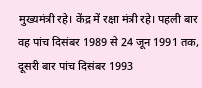मुख्यमंत्री रहे। केंद्र में रक्षा मंत्री रहे। पहली बार वह पांच दिसंबर 1989 से 24 जून 1991 तक, दूसरी बार पांच दिसंबर 1993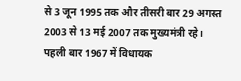से 3 जून 1995 तक और तीसरी बार 29 अगस्त 2003 से 13 मई 2007 तक मुख्यमंत्री रहे।
पहली बार 1967 में विधायक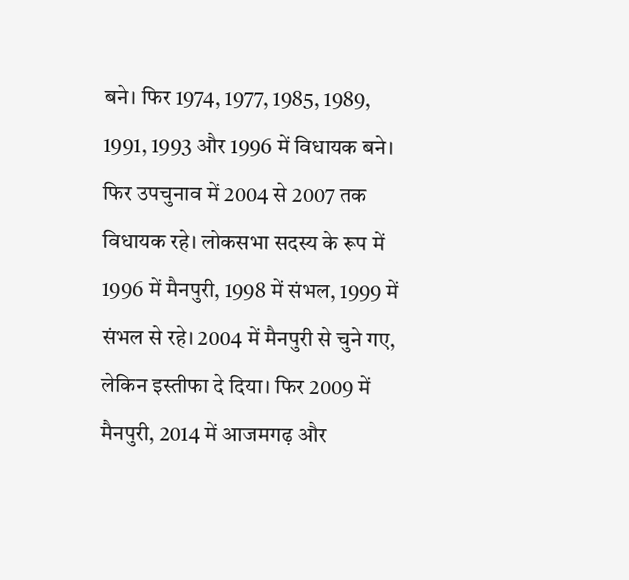बने। फिर 1974, 1977, 1985, 1989, 1991, 1993 और 1996 में विधायक बने। फिर उपचुनाव में 2004 से 2007 तक विधायक रहे। लोकसभा सदस्य के रूप में 1996 में मैनपुरी, 1998 में संभल, 1999 में संभल से रहे। 2004 में मैनपुरी से चुने गए, लेकिन इस्तीफा दे दिया। फिर 2009 में मैनपुरी, 2014 में आजमगढ़ और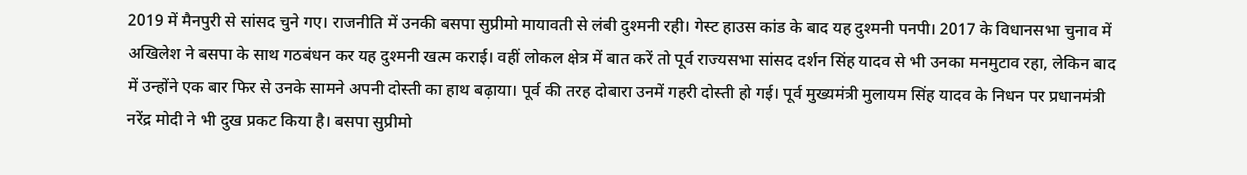2019 में मैनपुरी से सांसद चुने गए। राजनीति में उनकी बसपा सुप्रीमो मायावती से लंबी दुश्मनी रही। गेस्ट हाउस कांड के बाद यह दुश्मनी पनपी। 2017 के विधानसभा चुनाव में अखिलेश ने बसपा के साथ गठबंधन कर यह दुश्मनी खत्म कराई। वहीं लोकल क्षेत्र में बात करें तो पूर्व राज्यसभा सांसद दर्शन सिंह यादव से भी उनका मनमुटाव रहा, लेकिन बाद में उन्होंने एक बार फिर से उनके सामने अपनी दोस्ती का हाथ बढ़ाया। पूर्व की तरह दोबारा उनमें गहरी दोस्ती हो गई। पूर्व मुख्यमंत्री मुलायम सिंह यादव के निधन पर प्रधानमंत्री नरेंद्र मोदी ने भी दुख प्रकट किया है। बसपा सुप्रीमो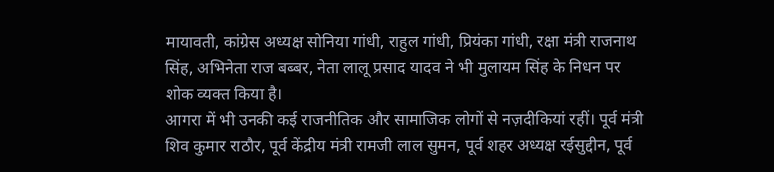मायावती, कांग्रेस अध्यक्ष सोनिया गांधी, राहुल गांधी, प्रियंका गांधी, रक्षा मंत्री राजनाथ सिंह, अभिनेता राज बब्बर, नेता लालू प्रसाद यादव ने भी मुलायम सिंह के निधन पर शोक व्यक्त किया है।
आगरा में भी उनकी कई राजनीतिक और सामाजिक लोगों से नज़दीकियां रहीं। पूर्व मंत्री शिव कुमार राठौर, पूर्व केंद्रीय मंत्री रामजी लाल सुमन, पूर्व शहर अध्यक्ष रईसुद्दीन, पूर्व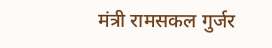मंत्री रामसकल गुर्जर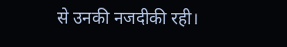से उनकी नजदीकी रही।